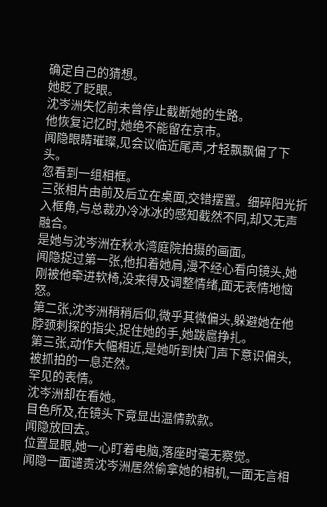确定自己的猜想。
她眨了眨眼。
沈岑洲失忆前未曾停止截断她的生路。
他恢复记忆时,她绝不能留在京市。
闻隐眼睛璀璨,见会议临近尾声,才轻飘飘偏了下头。
忽看到一组相框。
三张相片由前及后立在桌面,交错摆置。细碎阳光折入框角,与总裁办冷冰冰的感知截然不同,却又无声融合。
是她与沈岑洲在秋水湾庭院拍摄的画面。
闻隐捉过第一张,他扣着她肩,漫不经心看向镜头,她刚被他牵进软椅,没来得及调整情绪,面无表情地恼怒。
第二张,沈岑洲稍稍后仰,微乎其微偏头,躲避她在他脖颈刺探的指尖,捉住她的手,她跋扈挣扎。
第三张,动作大幅相近,是她听到快门声下意识偏头,被抓拍的一息茫然。
罕见的表情。
沈岑洲却在看她。
目色所及,在镜头下竟显出温情款款。
闻隐放回去。
位置显眼,她一心盯着电脑,落座时毫无察觉。
闻隐一面谴责沈岑洲居然偷拿她的相机,一面无言相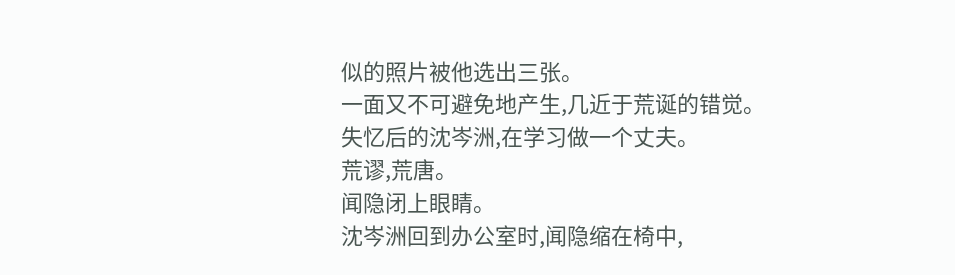似的照片被他选出三张。
一面又不可避免地产生,几近于荒诞的错觉。
失忆后的沈岑洲,在学习做一个丈夫。
荒谬,荒唐。
闻隐闭上眼睛。
沈岑洲回到办公室时,闻隐缩在椅中,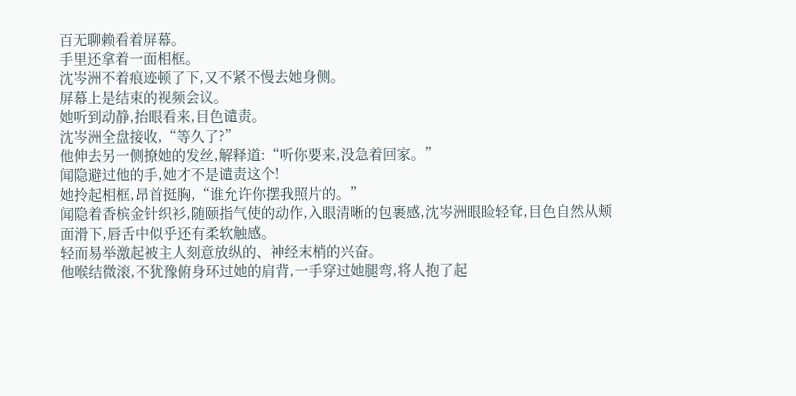百无聊赖看着屏幕。
手里还拿着一面相框。
沈岑洲不着痕迹顿了下,又不紧不慢去她身侧。
屏幕上是结束的视频会议。
她听到动静,抬眼看来,目色谴责。
沈岑洲全盘接收,“等久了?”
他伸去另一侧撩她的发丝,解释道:“听你要来,没急着回家。”
闻隐避过他的手,她才不是谴责这个!
她拎起相框,昂首挺胸,“谁允许你摆我照片的。”
闻隐着香槟金针织衫,随颐指气使的动作,入眼清晰的包裹感,沈岑洲眼睑轻耷,目色自然从颊面滑下,唇舌中似乎还有柔软触感。
轻而易举激起被主人刻意放纵的、神经末梢的兴奋。
他喉结微滚,不犹豫俯身环过她的肩背,一手穿过她腿弯,将人抱了起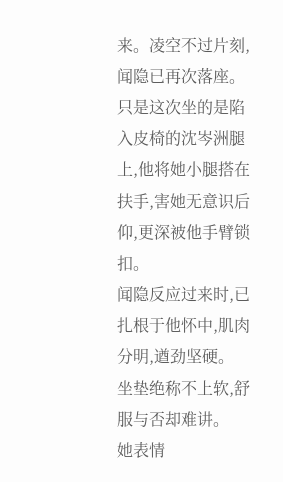来。凌空不过片刻,闻隐已再次落座。
只是这次坐的是陷入皮椅的沈岑洲腿上,他将她小腿搭在扶手,害她无意识后仰,更深被他手臂锁扣。
闻隐反应过来时,已扎根于他怀中,肌肉分明,遒劲坚硬。
坐垫绝称不上软,舒服与否却难讲。
她表情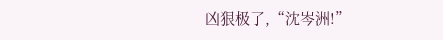凶狠极了,“沈岑洲!”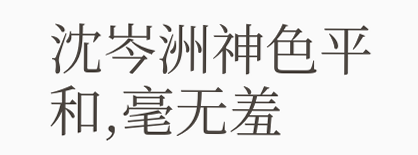沈岑洲神色平和,毫无羞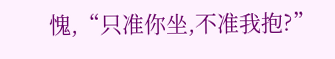愧,“只准你坐,不准我抱?”